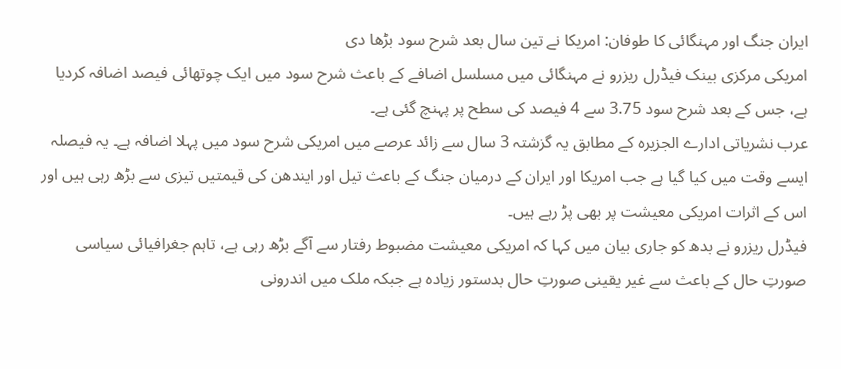ایران جنگ اور مہنگائی کا طوفان: امریکا نے تین سال بعد شرح سود بڑھا دی
امریکی مرکزی بینک فیڈرل ریزرو نے مہنگائی میں مسلسل اضافے کے باعث شرح سود میں ایک چوتھائی فیصد اضافہ کردیا ہے، جس کے بعد شرح سود 3.75 سے 4 فیصد کی سطح پر پہنچ گئی ہے۔
عرب نشریاتی ادارے الجزیرہ کے مطابق یہ گزشتہ 3 سال سے زائد عرصے میں امریکی شرح سود میں پہلا اضافہ ہے۔ یہ فیصلہ ایسے وقت میں کیا گیا ہے جب امریکا اور ایران کے درمیان جنگ کے باعث تیل اور ایندھن کی قیمتیں تیزی سے بڑھ رہی ہیں اور اس کے اثرات امریکی معیشت پر بھی پڑ رہے ہیں۔
فیڈرل ریزرو نے بدھ کو جاری بیان میں کہا کہ امریکی معیشت مضبوط رفتار سے آگے بڑھ رہی ہے، تاہم جغرافیائی سیاسی صورتِ حال کے باعث سے غیر یقینی صورتِ حال بدستور زیادہ ہے جبکہ ملک میں اندرونی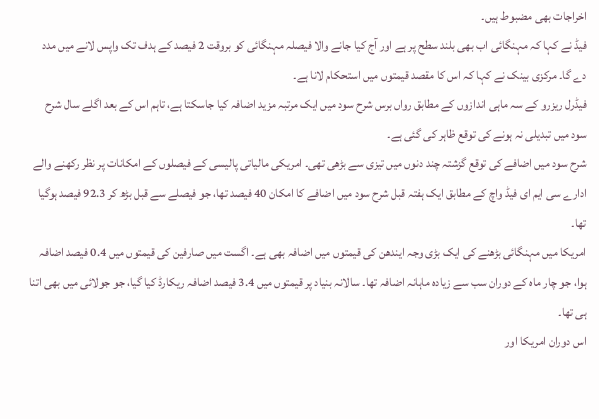اخراجات بھی مضبوط ہیں۔
فیڈ نے کہا کہ مہنگائی اب بھی بلند سطح پر ہے اور آج کیا جانے والا فیصلہ مہنگائی کو بروقت 2 فیصد کے ہدف تک واپس لانے میں مدد دے گا۔ مرکزی بینک نے کہا کہ اس کا مقصد قیمتوں میں استحکام لانا ہے۔
فیڈرل ریزرو کے سہ ماہی اندازوں کے مطابق رواں برس شرح سود میں ایک مرتبہ مزید اضافہ کیا جاسکتا ہے، تاہم اس کے بعد اگلے سال شرح سود میں تبدیلی نہ ہونے کی توقع ظاہر کی گئی ہے۔
شرح سود میں اضافے کی توقع گزشتہ چند دنوں میں تیزی سے بڑھی تھی۔ امریکی مالیاتی پالیسی کے فیصلوں کے امکانات پر نظر رکھنے والے ادارے سی ایم ای فیڈ واچ کے مطابق ایک ہفتہ قبل شرح سود میں اضافے کا امکان 40 فیصد تھا، جو فیصلے سے قبل بڑھ کر 92.3 فیصد ہوگیا تھا۔
امریکا میں مہنگائی بڑھنے کی ایک بڑی وجہ ایندھن کی قیمتوں میں اضافہ بھی ہے۔ اگست میں صارفین کی قیمتوں میں 0.4 فیصد اضافہ ہوا، جو چار ماہ کے دوران سب سے زیادہ ماہانہ اضافہ تھا۔ سالانہ بنیاد پر قیمتوں میں 3.4 فیصد اضافہ ریکارڈ کیا گیا، جو جولائی میں بھی اتنا ہی تھا۔
اس دوران امریکا اور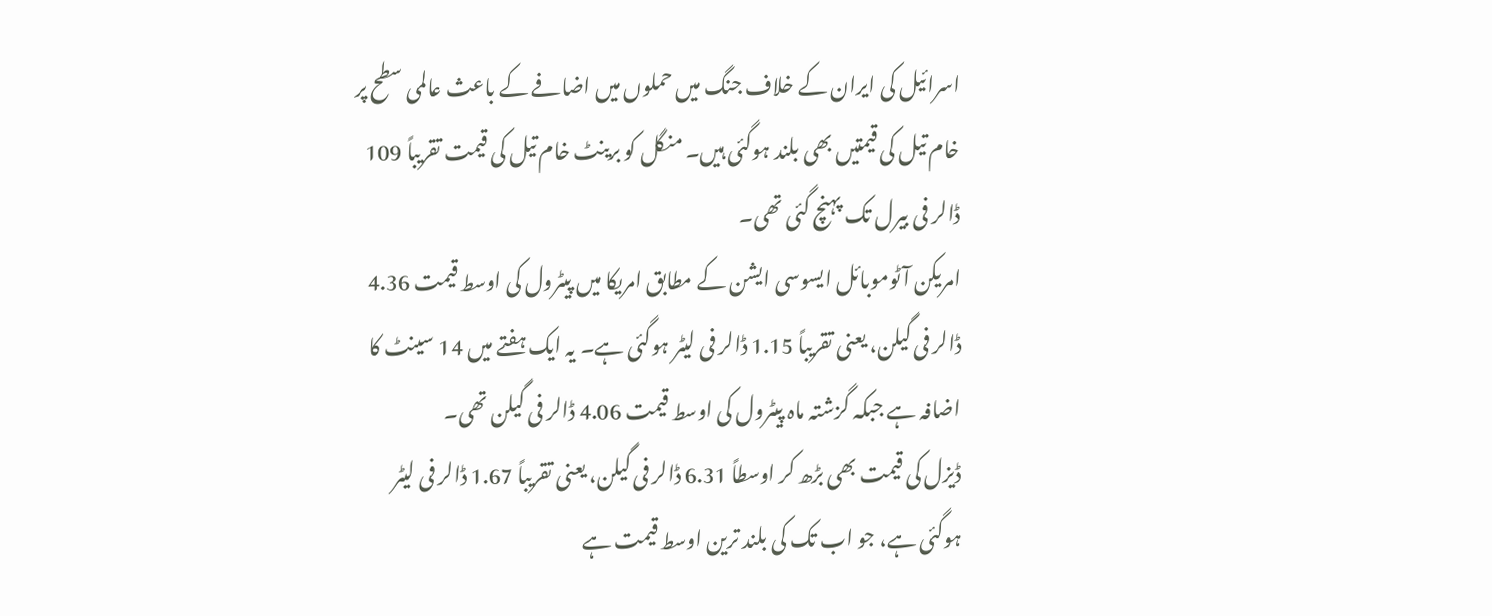اسرائیل کی ایران کے خلاف جنگ میں حملوں میں اضافے کے باعث عالمی سطح پر خام تیل کی قیمتیں بھی بلند ہوگئی ہیں۔ منگل کو برینٹ خام تیل کی قیمت تقریباً 109 ڈالر فی بیرل تک پہنچ گئی تھی۔
امریکن آٹوموبائل ایسوسی ایشن کے مطابق امریکا میں پیٹرول کی اوسط قیمت 4.36 ڈالر فی گیلن، یعنی تقریباً 1.15 ڈالر فی لیٹر ہوگئی ہے۔ یہ ایک ہفتے میں 14 سینٹ کا اضافہ ہے جبکہ گزشتہ ماہ پیٹرول کی اوسط قیمت 4.06 ڈالر فی گیلن تھی۔
ڈیزل کی قیمت بھی بڑھ کر اوسطاً 6.31 ڈالر فی گیلن، یعنی تقریباً 1.67 ڈالر فی لیٹر ہوگئی ہے، جو اب تک کی بلند ترین اوسط قیمت ہے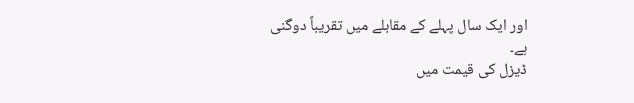اور ایک سال پہلے کے مقابلے میں تقریباً دوگنی ہے۔
ڈیزل کی قیمت میں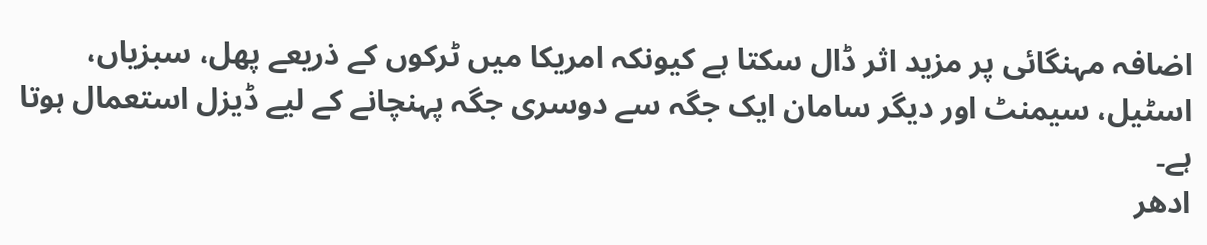اضافہ مہنگائی پر مزید اثر ڈال سکتا ہے کیونکہ امریکا میں ٹرکوں کے ذریعے پھل، سبزیاں، اسٹیل، سیمنٹ اور دیگر سامان ایک جگہ سے دوسری جگہ پہنچانے کے لیے ڈیزل استعمال ہوتا ہے۔
ادھر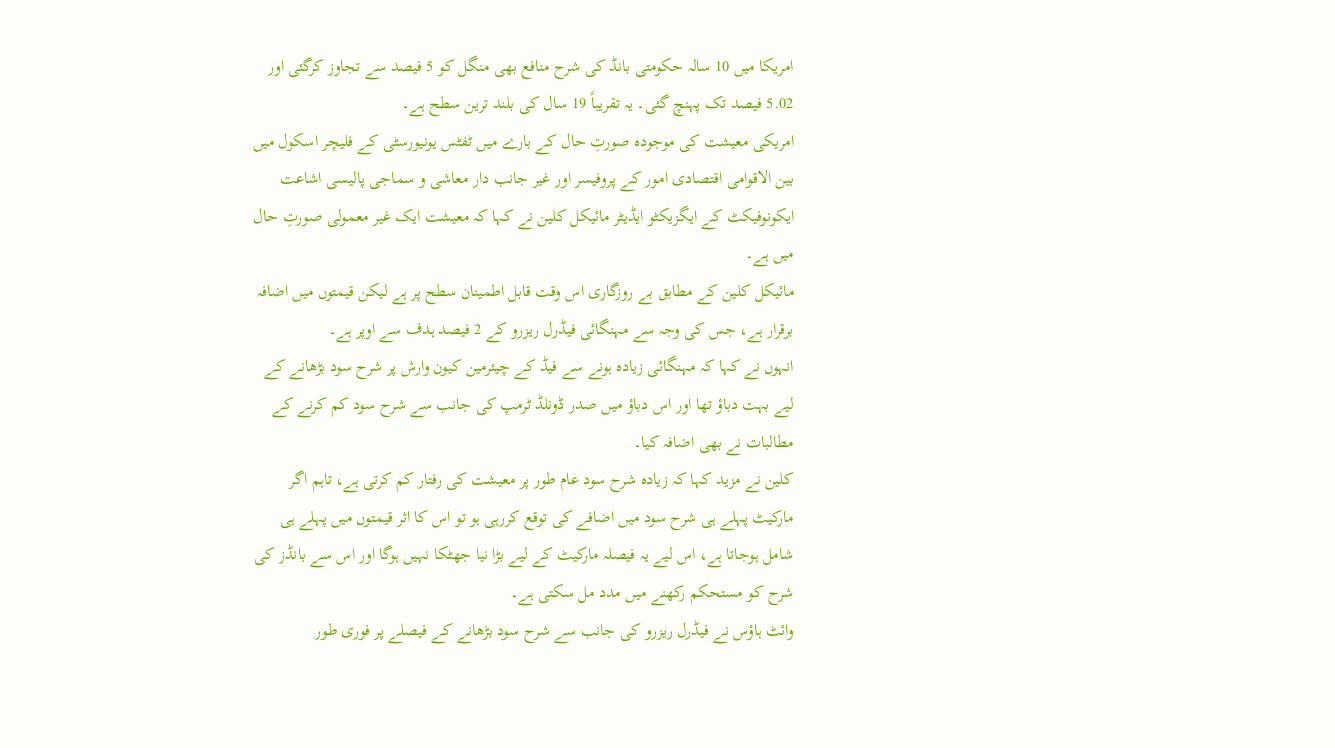امریکا میں 10 سالہ حکومتی بانڈ کی شرح منافع بھی منگل کو 5 فیصد سے تجاوز کرگئی اور 5.02 فیصد تک پہنچ گئی۔ یہ تقریباً 19 سال کی بلند ترین سطح ہے۔
امریکی معیشت کی موجودہ صورتِ حال کے بارے میں ٹفٹس یونیورسٹی کے فلیچر اسکول میں بین الاقوامی اقتصادی امور کے پروفیسر اور غیر جانب دار معاشی و سماجی پالیسی اشاعت ایکونوفیکٹ کے ایگزیکٹو ایڈیٹر مائیکل کلین نے کہا کہ معیشت ایک غیر معمولی صورتِ حال میں ہے۔
مائیکل کلین کے مطابق بے روزگاری اس وقت قابل اطمینان سطح پر ہے لیکن قیمتوں میں اضافہ برقرار ہے، جس کی وجہ سے مہنگائی فیڈرل ریزرو کے 2 فیصد ہدف سے اوپر ہے۔
انہوں نے کہا کہ مہنگائی زیادہ ہونے سے فیڈ کے چیئرمین کیون وارش پر شرح سود بڑھانے کے لیے بہت دباؤ تھا اور اس دباؤ میں صدر ڈونلڈ ٹرمپ کی جانب سے شرح سود کم کرنے کے مطالبات نے بھی اضافہ کیا۔
کلین نے مزید کہا کہ زیادہ شرح سود عام طور پر معیشت کی رفتار کم کرتی ہے، تاہم اگر مارکیٹ پہلے ہی شرح سود میں اضافے کی توقع کررہی ہو تو اس کا اثر قیمتوں میں پہلے ہی شامل ہوجاتا ہے، اس لیے یہ فیصلہ مارکیٹ کے لیے بڑا نیا جھٹکا نہیں ہوگا اور اس سے بانڈز کی شرح کو مستحکم رکھنے میں مدد مل سکتی ہے۔
وائٹ ہاؤس نے فیڈرل ریزرو کی جانب سے شرح سود بڑھانے کے فیصلے پر فوری طور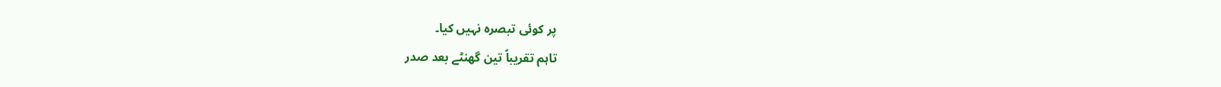پر کوئی تبصرہ نہیں کیا۔
تاہم تقریباً تین گھنٹے بعد صدر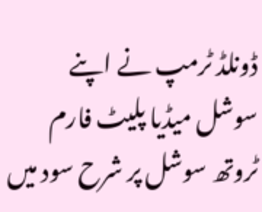ڈونلڈ ٹرمپ نے اپنے سوشل میڈیا پلیٹ فارم ٹروتھ سوشل پر شرح سود میں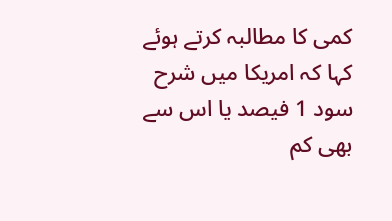کمی کا مطالبہ کرتے ہوئے کہا کہ امریکا میں شرح سود 1 فیصد یا اس سے بھی کم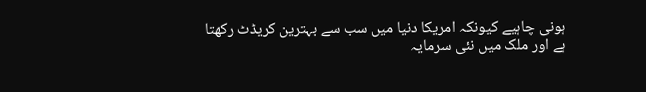ہونی چاہیے کیونکہ امریکا دنیا میں سب سے بہترین کریڈٹ رکھتا ہے اور ملک میں نئی سرمایہ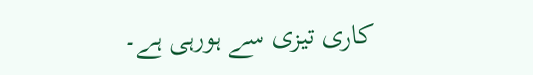کاری تیزی سے ہورہی ہے۔